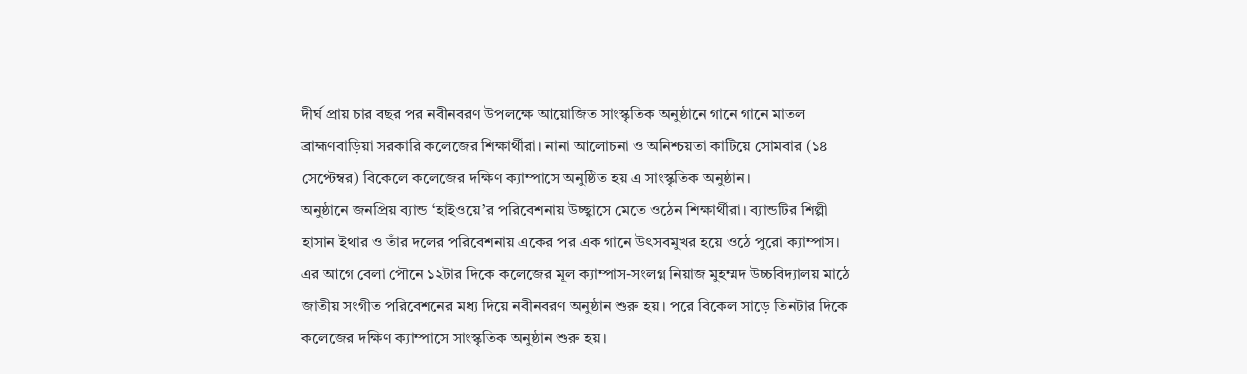দীর্ঘ প্রায় চার বছর পর নবীনবরণ উপলক্ষে আয়োজিত সাংস্কৃতিক অনুষ্ঠানে গানে গানে মাতল ব্রাহ্মণবাড়িয়া সরকারি কলেজের শিক্ষার্থীরা। নানা আলোচনা ও অনিশ্চয়তা কাটিয়ে সোমবার (১৪ সেপ্টেম্বর) বিকেলে কলেজের দক্ষিণ ক্যাম্পাসে অনুষ্ঠিত হয় এ সাংস্কৃতিক অনুষ্ঠান।
অনুষ্ঠানে জনপ্রিয় ব্যান্ড ‘হাইওয়ে’র পরিবেশনায় উচ্ছ্বাসে মেতে ওঠেন শিক্ষার্থীরা। ব্যান্ডটির শিল্পী হাসান ইথার ও তাঁর দলের পরিবেশনায় একের পর এক গানে উৎসবমুখর হয়ে ওঠে পুরো ক্যাম্পাস।
এর আগে বেলা পৌনে ১২টার দিকে কলেজের মূল ক্যাম্পাস-সংলগ্ন নিয়াজ মুহম্মদ উচ্চবিদ্যালয় মাঠে জাতীয় সংগীত পরিবেশনের মধ্য দিয়ে নবীনবরণ অনুষ্ঠান শুরু হয়। পরে বিকেল সাড়ে তিনটার দিকে কলেজের দক্ষিণ ক্যাম্পাসে সাংস্কৃতিক অনুষ্ঠান শুরু হয়।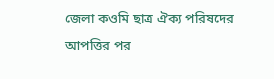জেলা কওমি ছাত্র ঐক্য পরিষদের আপত্তির পর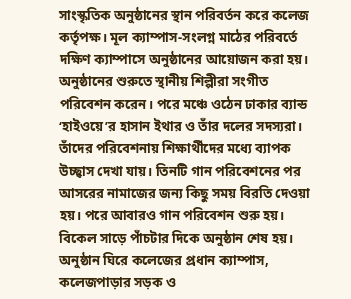সাংস্কৃতিক অনুষ্ঠানের স্থান পরিবর্তন করে কলেজ কর্তৃপক্ষ। মূল ক্যাম্পাস-সংলগ্ন মাঠের পরিবর্তে দক্ষিণ ক্যাম্পাসে অনুষ্ঠানের আয়োজন করা হয়।
অনুষ্ঠানের শুরুতে স্থানীয় শিল্পীরা সংগীত পরিবেশন করেন। পরে মঞ্চে ওঠেন ঢাকার ব্যান্ড ‘হাইওয়ে’র হাসান ইথার ও তাঁর দলের সদস্যরা। তাঁদের পরিবেশনায় শিক্ষার্থীদের মধ্যে ব্যাপক উচ্ছ্বাস দেখা যায়। তিনটি গান পরিবেশনের পর আসরের নামাজের জন্য কিছু সময় বিরতি দেওয়া হয়। পরে আবারও গান পরিবেশন শুরু হয়। বিকেল সাড়ে পাঁচটার দিকে অনুষ্ঠান শেষ হয়।
অনুষ্ঠান ঘিরে কলেজের প্রধান ক্যাম্পাস, কলেজপাড়ার সড়ক ও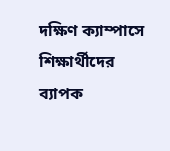দক্ষিণ ক্যাম্পাসে শিক্ষার্থীদের ব্যাপক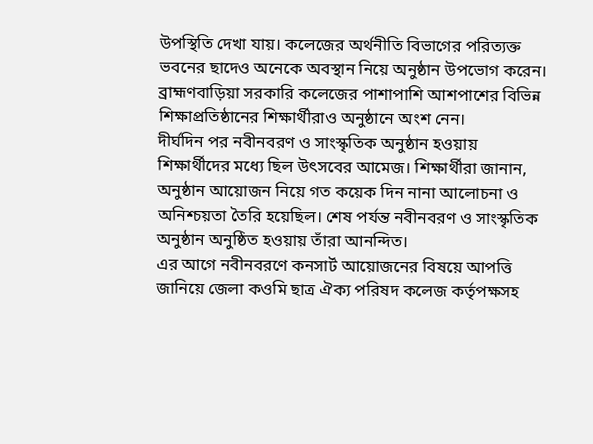উপস্থিতি দেখা যায়। কলেজের অর্থনীতি বিভাগের পরিত্যক্ত ভবনের ছাদেও অনেকে অবস্থান নিয়ে অনুষ্ঠান উপভোগ করেন। ব্রাহ্মণবাড়িয়া সরকারি কলেজের পাশাপাশি আশপাশের বিভিন্ন শিক্ষাপ্রতিষ্ঠানের শিক্ষার্থীরাও অনুষ্ঠানে অংশ নেন।
দীর্ঘদিন পর নবীনবরণ ও সাংস্কৃতিক অনুষ্ঠান হওয়ায় শিক্ষার্থীদের মধ্যে ছিল উৎসবের আমেজ। শিক্ষার্থীরা জানান, অনুষ্ঠান আয়োজন নিয়ে গত কয়েক দিন নানা আলোচনা ও অনিশ্চয়তা তৈরি হয়েছিল। শেষ পর্যন্ত নবীনবরণ ও সাংস্কৃতিক অনুষ্ঠান অনুষ্ঠিত হওয়ায় তাঁরা আনন্দিত।
এর আগে নবীনবরণে কনসার্ট আয়োজনের বিষয়ে আপত্তি জানিয়ে জেলা কওমি ছাত্র ঐক্য পরিষদ কলেজ কর্তৃপক্ষসহ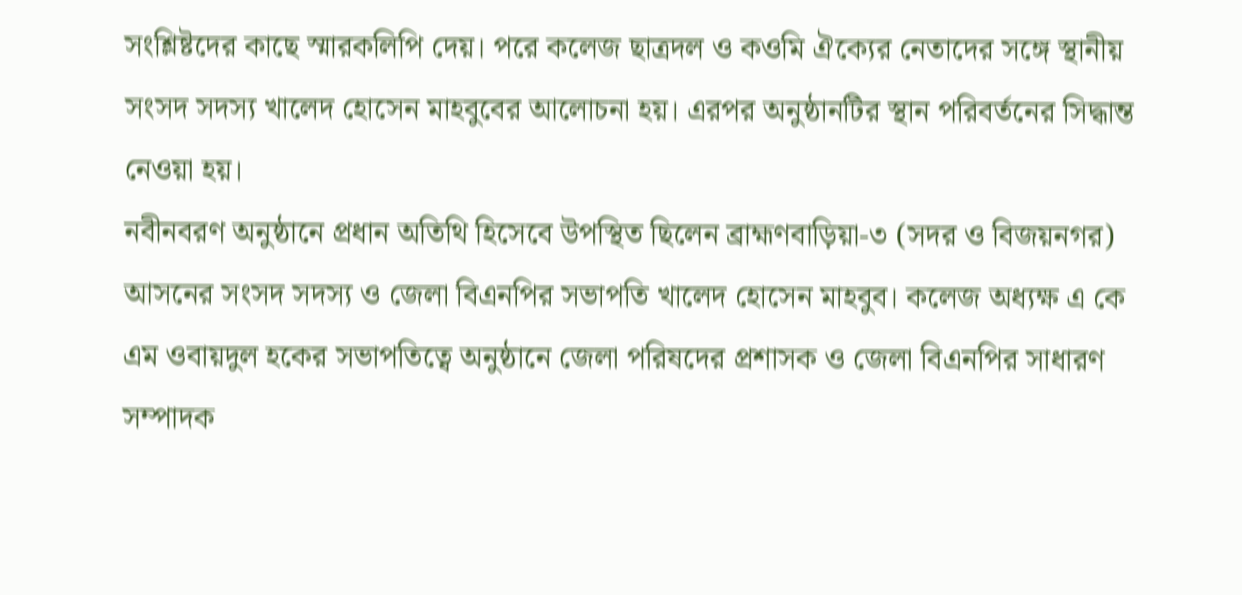সংশ্লিষ্টদের কাছে স্মারকলিপি দেয়। পরে কলেজ ছাত্রদল ও কওমি ঐক্যের নেতাদের সঙ্গে স্থানীয় সংসদ সদস্য খালেদ হোসেন মাহবুবের আলোচনা হয়। এরপর অনুষ্ঠানটির স্থান পরিবর্তনের সিদ্ধান্ত নেওয়া হয়।
নবীনবরণ অনুষ্ঠানে প্রধান অতিথি হিসেবে উপস্থিত ছিলেন ব্রাহ্মণবাড়িয়া-৩ (সদর ও বিজয়নগর) আসনের সংসদ সদস্য ও জেলা বিএনপির সভাপতি খালেদ হোসেন মাহবুব। কলেজ অধ্যক্ষ এ কে এম ওবায়দুল হকের সভাপতিত্বে অনুষ্ঠানে জেলা পরিষদের প্রশাসক ও জেলা বিএনপির সাধারণ সম্পাদক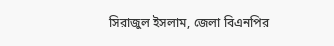সিরাজুল ইসলাম, জেলা বিএনপির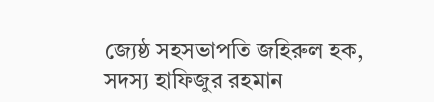জ্যেষ্ঠ সহসভাপতি জহিরুল হক, সদস্য হাফিজুর রহমান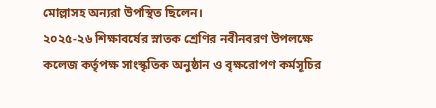মোল্লাসহ অন্যরা উপস্থিত ছিলেন।
২০২৫-২৬ শিক্ষাবর্ষের স্নাতক শ্রেণির নবীনবরণ উপলক্ষে কলেজ কর্তৃপক্ষ সাংস্কৃতিক অনুষ্ঠান ও বৃক্ষরোপণ কর্মসূচির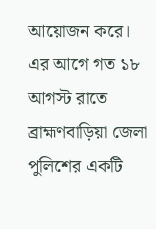আয়োজন করে।
এর আগে গত ১৮ আগস্ট রাতে ব্রাহ্মণবাড়িয়া জেলা পুলিশের একটি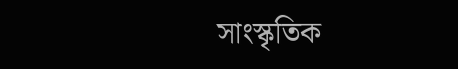সাংস্কৃতিক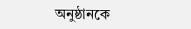অনুষ্ঠানকে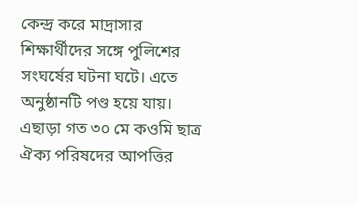কেন্দ্র করে মাদ্রাসার শিক্ষার্থীদের সঙ্গে পুলিশের সংঘর্ষের ঘটনা ঘটে। এতে অনুষ্ঠানটি পণ্ড হয়ে যায়। এছাড়া গত ৩০ মে কওমি ছাত্র ঐক্য পরিষদের আপত্তির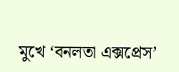মুখে ‘বনলতা এক্সপ্রেস’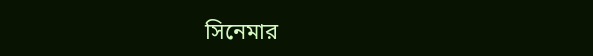সিনেমার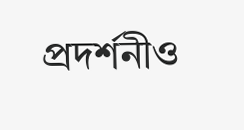প্রদর্শনীও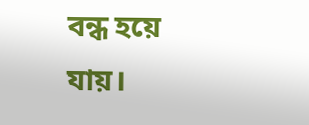বন্ধ হয়ে যায়।